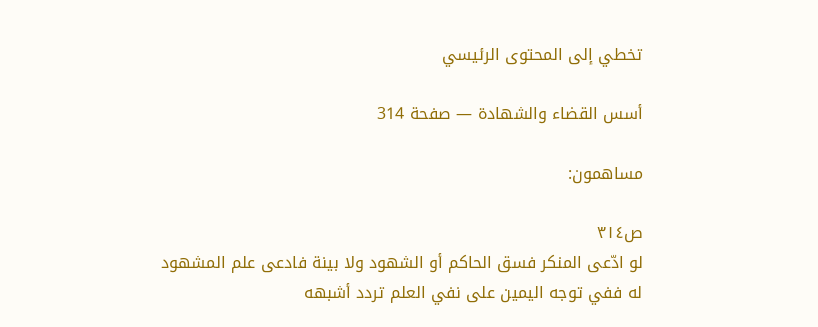تخطي إلى المحتوى الرئيسي

أسس القضاء والشهادة — صفحة 314

مساهمون:

ص٣١٤
لو ادّعى المنكر فسق الحاكم أو الشهود ولا بينة فادعى علم المشهود له ففي توجه اليمين على نفي العلم تردد أشبهه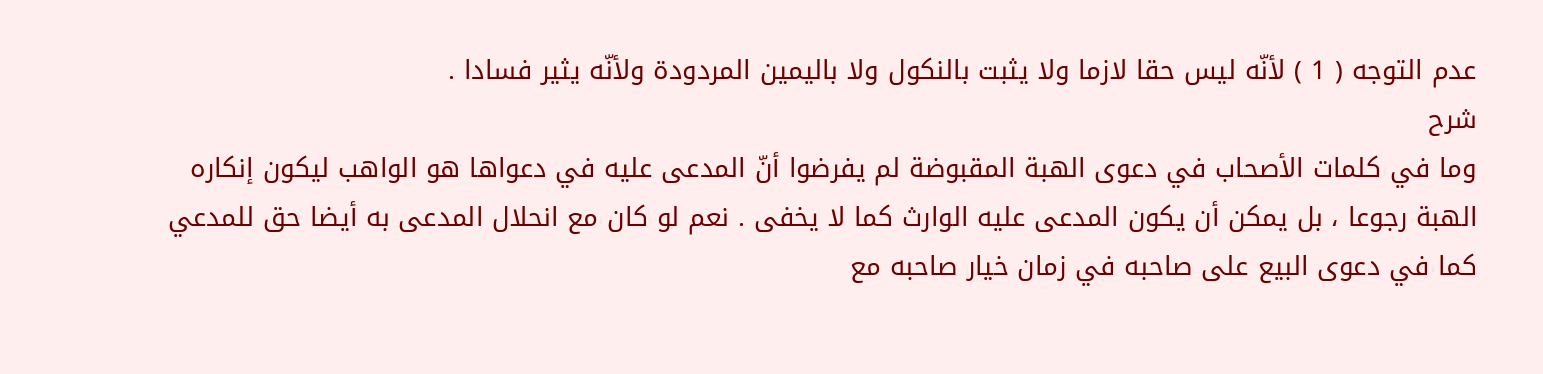عدم التوجه ( 1 ) لأنّه ليس حقا لازما ولا يثبت بالنكول ولا باليمين المردودة ولأنّه يثير فسادا .
شرح
وما في كلمات الأصحاب في دعوى الهبة المقبوضة لم يفرضوا أنّ المدعى عليه في دعواها هو الواهب ليكون إنكاره الهبة رجوعا ، بل يمكن أن يكون المدعى عليه الوارث كما لا يخفى . نعم لو كان مع انحلال المدعى به أيضا حق للمدعي كما في دعوى البيع على صاحبه في زمان خيار صاحبه مع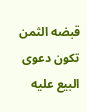قبضه الثمن تكون دعوى البيع عليه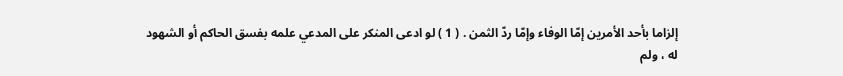إلزاما بأحد الأمرين إمّا الوفاء وإمّا ردّ الثمن . ( 1 ) لو ادعى المنكر على المدعي علمه بفسق الحاكم أو الشهود له ، ولم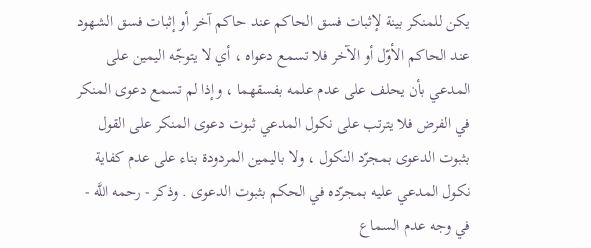يكن للمنكر بينة لإثبات فسق الحاكم عند حاكم آخر أو إثبات فسق الشهود عند الحاكم الأوّل أو الآخر فلا تسمع دعواه ، أي لا يتوجّه اليمين على المدعي بأن يحلف على عدم علمه بفسقهما ، وإذا لم تسمع دعوى المنكر في الفرض فلا يترتب على نكول المدعي ثبوت دعوى المنكر على القول بثبوت الدعوى بمجرّد النكول ، ولا باليمين المردودة بناء على عدم كفاية نكول المدعي عليه بمجرّده في الحكم بثبوت الدعوى . وذكر - رحمه اللَّه - في وجه عدم السماع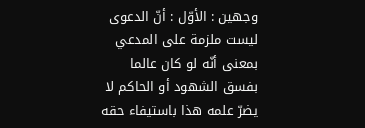وجهين : الأوّل : أنّ الدعوى ليست ملزمة على المدعي بمعنى أنّه لو كان عالما بفسق الشهود أو الحاكم لا يضرّ علمه هذا باستيفاء حقه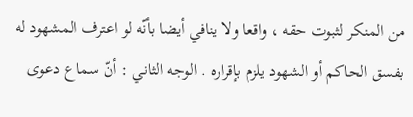من المنكر لثبوت حقه ، واقعا ولا ينافي أيضا بأنّه لو اعترف المشهود له بفسق الحاكم أو الشهود يلزم بإقراره . الوجه الثاني : أنّ سماع دعوى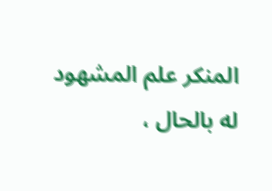المنكر علم المشهود له بالحال ،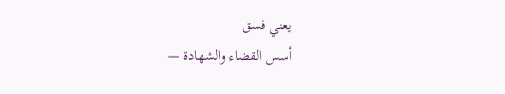يعني فسق
أسس القضاء والشهادة —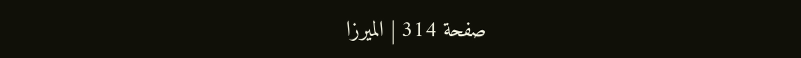صفحة 314 | الميرزا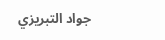جواد التبريزي